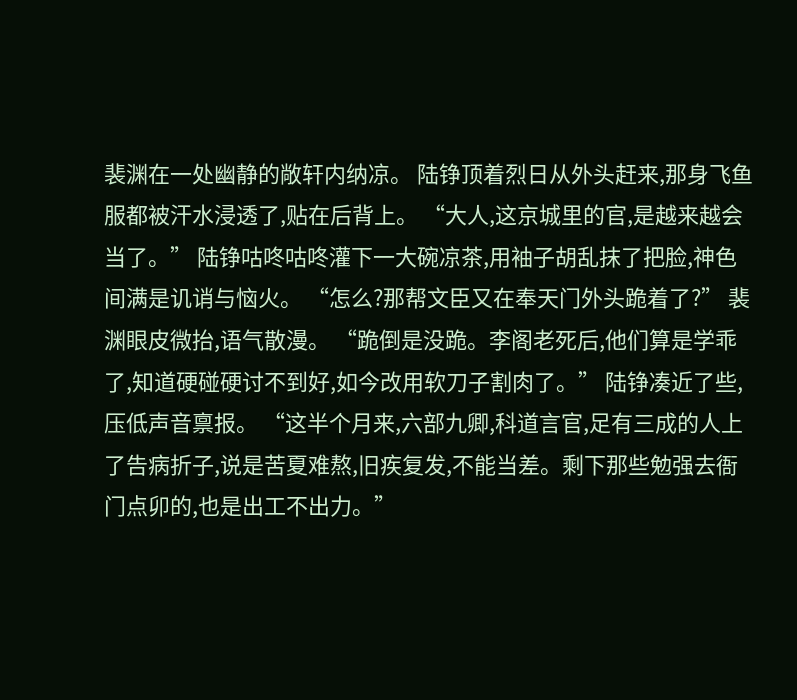裴渊在一处幽静的敞轩内纳凉。 陆铮顶着烈日从外头赶来,那身飞鱼服都被汗水浸透了,贴在后背上。 “大人,这京城里的官,是越来越会当了。” 陆铮咕咚咕咚灌下一大碗凉茶,用袖子胡乱抹了把脸,神色间满是讥诮与恼火。 “怎么?那帮文臣又在奉天门外头跪着了?” 裴渊眼皮微抬,语气散漫。 “跪倒是没跪。李阁老死后,他们算是学乖了,知道硬碰硬讨不到好,如今改用软刀子割肉了。” 陆铮凑近了些,压低声音禀报。 “这半个月来,六部九卿,科道言官,足有三成的人上了告病折子,说是苦夏难熬,旧疾复发,不能当差。剩下那些勉强去衙门点卯的,也是出工不出力。”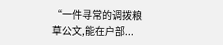“一件寻常的调拨粮草公文,能在户部...